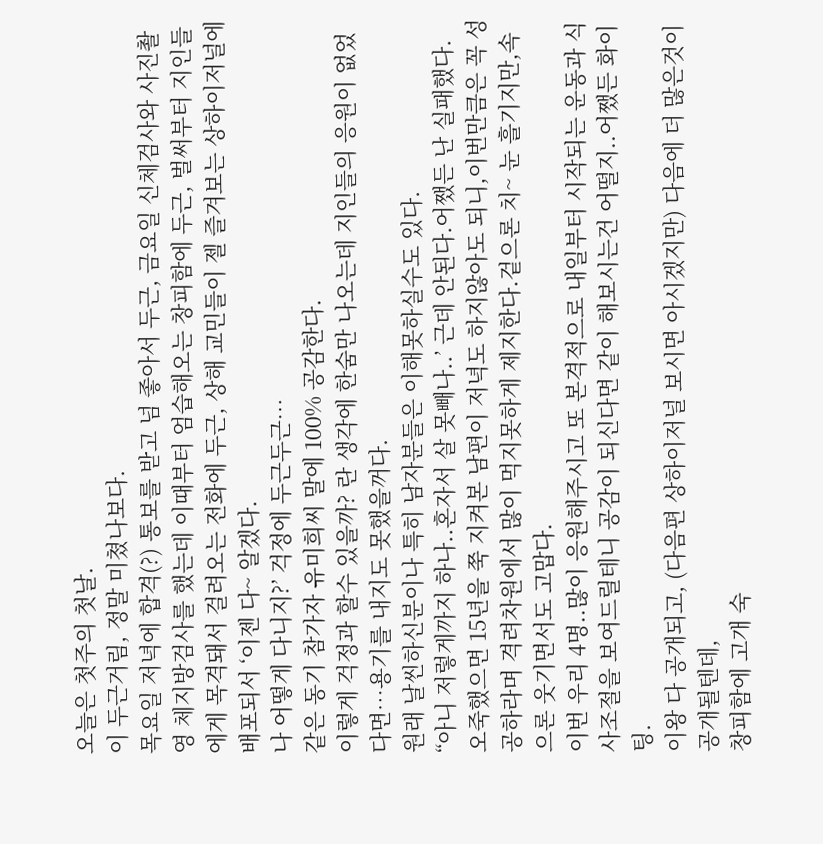오늘은 첫주의 첫날.
이 두근거림, 정말 미쳤나보다.
목요일 저녁에 합격(?) 통보를 받고 넘 좋아서 두근, 금요일 신체검사와 사진촬영 체지방검사를 했는데 이때부터 엄습해오는 창피함에 두근, 벌써부터 지인들에게 목격돼서 걸려오는 전화에 두근, 상해 교민들이 젤 즐겨보는 상하이저널에 배포되서 ‘이젠 다~ 알겠다.
나 어떻게 다니지?’ 걱정에 두근두근…
같은 동기 참가자 유미희씨 말에 100% 공감한다.
이렇게 걱정과 할수 있을까? 란 생각에 한숨만 나오는데 지인들의 응원이 없었다면…용기를 내지도 못했을꺼다.
원래 날씬하신분이나 특히 남자분들은 이해못하실수도 있다.
“아니 저렇게까지 하나..혼자서 살 못빼나..’ 근데 안된다.어쨌든 난 실패했다.
오죽했으면 15년을 쭉 지켜본 남편이 저녁도 하지않아도 되니,이번만큼은 꼭 성공하라며 격려차원에서 많이 먹지못하게 제지한다.겉으론 치~ 눈 흘기지만,속으론 웃기면서도 고맙다.
이번 우리 4명..많이 응원해주시고 또 본격적으로 내일부터 시작되는 운동과 식사조절을 보여드릴테니 공감이 되신다면 같이 해보시는건 어떨지..어쨌든 화이팅.
이왕 다 공개되고, (다음편 상하이저널 보시면 아시겠지만) 다음에 더 많은것이 공개될텐데,
창피함에 고개 숙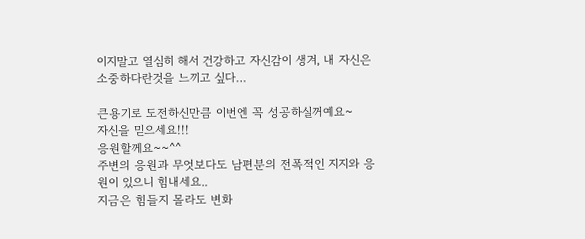이지말고 열심히 해서 건강하고 자신감이 생겨, 내 자신은 소중하다란것을 느끼고 싶다…

큰용기로 도전하신만큼 이번엔 꼭 성공하실꺼예요~
자신을 믿으세요!!!
응원할께요~~^^
주변의 응원과 무엇보다도 남편분의 전폭적인 지지와 응원이 있으니 힘내세요..
지금은 힘들지 몰라도 변화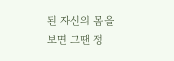된 자신의 몸을 보면 그땐 정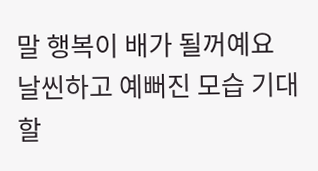말 행복이 배가 될꺼예요
날씬하고 예뻐진 모습 기대할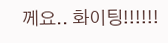께요.. 화이팅!!!!!!